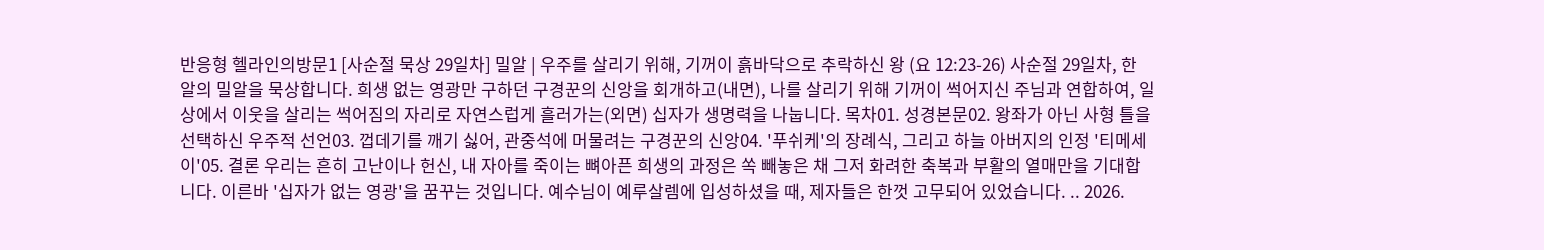반응형 헬라인의방문1 [사순절 묵상 29일차] 밀알 | 우주를 살리기 위해, 기꺼이 흙바닥으로 추락하신 왕 (요 12:23-26) 사순절 29일차, 한 알의 밀알을 묵상합니다. 희생 없는 영광만 구하던 구경꾼의 신앙을 회개하고(내면), 나를 살리기 위해 기꺼이 썩어지신 주님과 연합하여, 일상에서 이웃을 살리는 썩어짐의 자리로 자연스럽게 흘러가는(외면) 십자가 생명력을 나눕니다. 목차01. 성경본문02. 왕좌가 아닌 사형 틀을 선택하신 우주적 선언03. 껍데기를 깨기 싫어, 관중석에 머물려는 구경꾼의 신앙04. '푸쉬케'의 장례식, 그리고 하늘 아버지의 인정 '티메세이'05. 결론 우리는 흔히 고난이나 헌신, 내 자아를 죽이는 뼈아픈 희생의 과정은 쏙 빼놓은 채 그저 화려한 축복과 부활의 열매만을 기대합니다. 이른바 '십자가 없는 영광'을 꿈꾸는 것입니다. 예수님이 예루살렘에 입성하셨을 때, 제자들은 한껏 고무되어 있었습니다. .. 2026.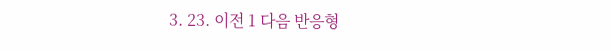3. 23. 이전 1 다음 반응형